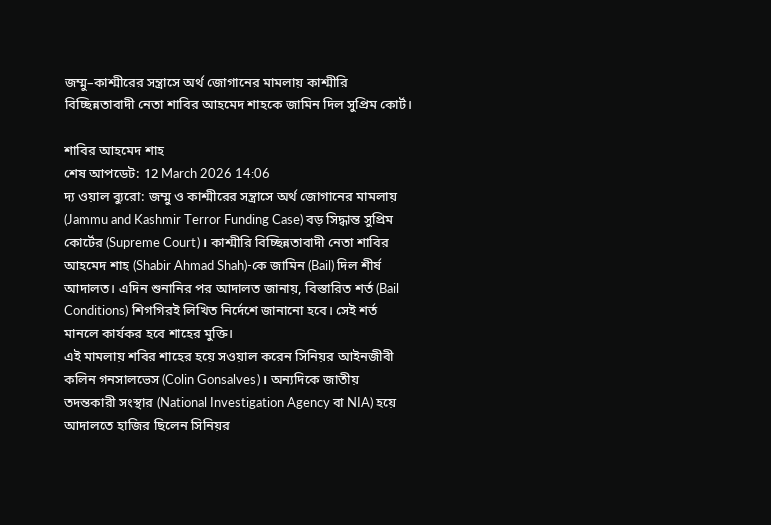জম্মু–কাশ্মীরের সন্ত্রাসে অর্থ জোগানের মামলায় কাশ্মীরি বিচ্ছিন্নতাবাদী নেতা শাবির আহমেদ শাহকে জামিন দিল সুপ্রিম কোর্ট।

শাবির আহমেদ শাহ
শেষ আপডেট: 12 March 2026 14:06
দ্য ওয়াল ব্যুরো: জম্মু ও কাশ্মীরের সন্ত্রাসে অর্থ জোগানের মামলায় (Jammu and Kashmir Terror Funding Case) বড় সিদ্ধান্ত সুপ্রিম কোর্টের (Supreme Court)। কাশ্মীরি বিচ্ছিন্নতাবাদী নেতা শাবির আহমেদ শাহ (Shabir Ahmad Shah)-কে জামিন (Bail) দিল শীর্ষ আদালত। এদিন শুনানির পর আদালত জানায়, বিস্তারিত শর্ত (Bail Conditions) শিগগিরই লিখিত নির্দেশে জানানো হবে। সেই শর্ত মানলে কার্যকর হবে শাহের মুক্তি।
এই মামলায় শবির শাহের হয়ে সওয়াল করেন সিনিয়র আইনজীবী কলিন গনসালভেস (Colin Gonsalves)। অন্যদিকে জাতীয় তদন্তকারী সংস্থার (National Investigation Agency বা NIA) হয়ে আদালতে হাজির ছিলেন সিনিয়র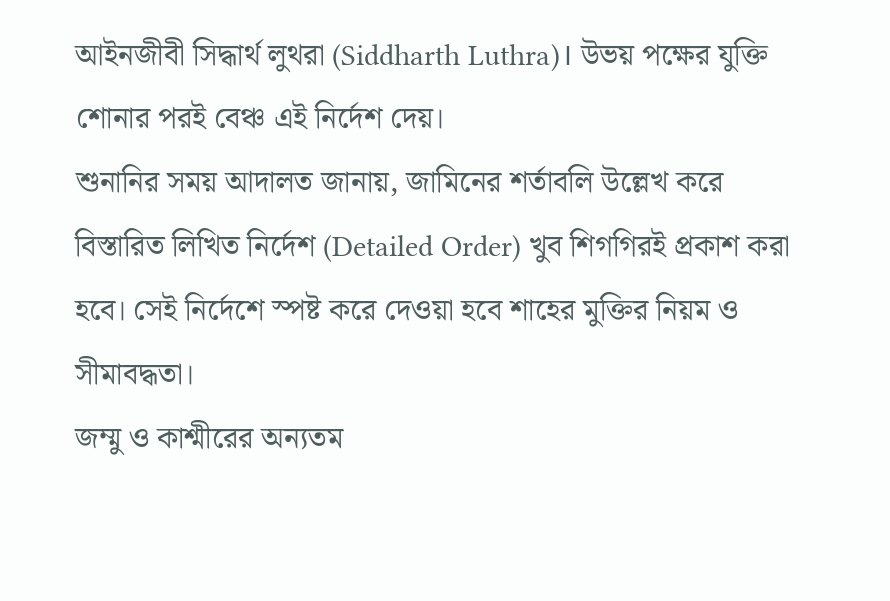আইনজীবী সিদ্ধার্থ লুথরা (Siddharth Luthra)। উভয় পক্ষের যুক্তি শোনার পরই বেঞ্চ এই নির্দেশ দেয়।
শুনানির সময় আদালত জানায়, জামিনের শর্তাবলি উল্লেখ করে বিস্তারিত লিখিত নির্দেশ (Detailed Order) খুব শিগগিরই প্রকাশ করা হবে। সেই নির্দেশে স্পষ্ট করে দেওয়া হবে শাহের মুক্তির নিয়ম ও সীমাবদ্ধতা।
জম্মু ও কাশ্মীরের অন্যতম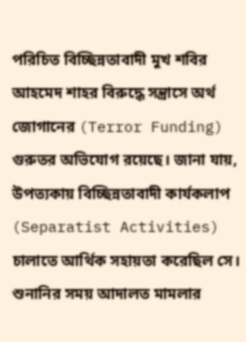পরিচিত বিচ্ছিন্নতাবাদী মুখ শবির আহমেদ শাহর বিরুদ্ধে সন্ত্রাসে অর্থ জোগানের (Terror Funding) গুরুতর অভিযোগ রয়েছে। জানা যায়, উপত্যকায় বিচ্ছিন্নতাবাদী কার্যকলাপ (Separatist Activities) চালাতে আর্থিক সহায়তা করেছিল সে।
শুনানির সময় আদালত মামলার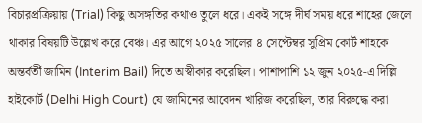বিচারপ্রক্রিয়ায় (Trial) কিছু অসঙ্গতির কথাও তুলে ধরে। একই সঙ্গে দীর্ঘ সময় ধরে শাহের জেলে থাকার বিষয়টি উল্লেখ করে বেঞ্চ। এর আগে ২০২৫ সালের ৪ সেপ্টেম্বর সুপ্রিম কোর্ট শাহকে অন্তর্বর্তী জামিন (Interim Bail) দিতে অস্বীকার করেছিল। পাশাপাশি ১২ জুন ২০২৫-এ দিল্লি হাইকোর্ট (Delhi High Court) যে জামিনের আবেদন খারিজ করেছিল, তার বিরুদ্ধে করা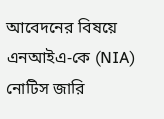আবেদনের বিষয়ে এনআইএ-কে (NIA) নোটিস জারি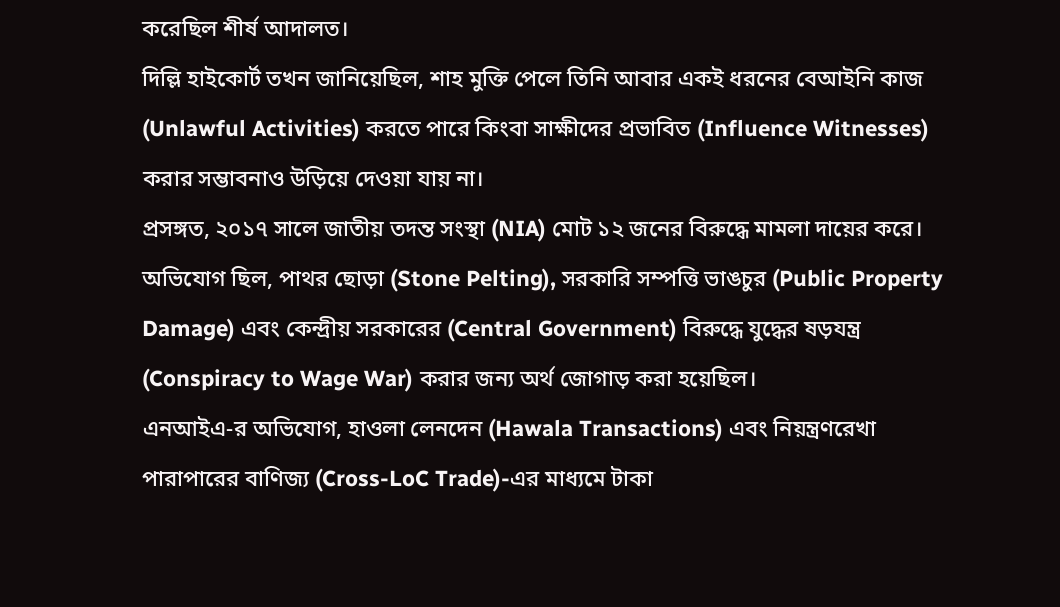করেছিল শীর্ষ আদালত।
দিল্লি হাইকোর্ট তখন জানিয়েছিল, শাহ মুক্তি পেলে তিনি আবার একই ধরনের বেআইনি কাজ (Unlawful Activities) করতে পারে কিংবা সাক্ষীদের প্রভাবিত (Influence Witnesses) করার সম্ভাবনাও উড়িয়ে দেওয়া যায় না।
প্রসঙ্গত, ২০১৭ সালে জাতীয় তদন্ত সংস্থা (NIA) মোট ১২ জনের বিরুদ্ধে মামলা দায়ের করে। অভিযোগ ছিল, পাথর ছোড়া (Stone Pelting), সরকারি সম্পত্তি ভাঙচুর (Public Property Damage) এবং কেন্দ্রীয় সরকারের (Central Government) বিরুদ্ধে যুদ্ধের ষড়যন্ত্র (Conspiracy to Wage War) করার জন্য অর্থ জোগাড় করা হয়েছিল।
এনআইএ-র অভিযোগ, হাওলা লেনদেন (Hawala Transactions) এবং নিয়ন্ত্রণরেখা পারাপারের বাণিজ্য (Cross-LoC Trade)-এর মাধ্যমে টাকা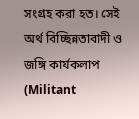সংগ্রহ করা হত। সেই অর্থ বিচ্ছিন্নতাবাদী ও জঙ্গি কার্যকলাপ (Militant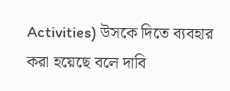Activities) উসকে দিতে ব্যবহার করা হয়েছে বলে দাবি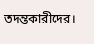তদন্তকারীদের।